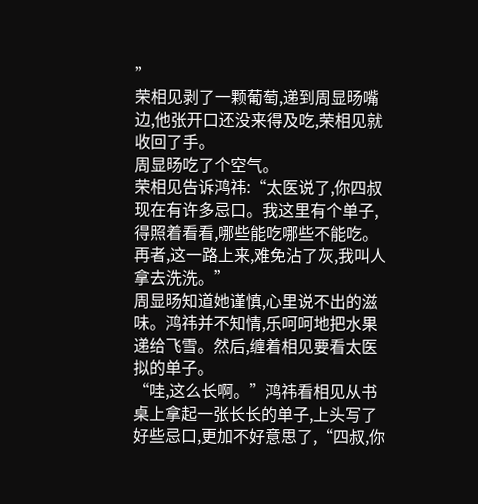”
荣相见剥了一颗葡萄,递到周显旸嘴边,他张开口还没来得及吃,荣相见就收回了手。
周显旸吃了个空气。
荣相见告诉鸿祎:“太医说了,你四叔现在有许多忌口。我这里有个单子,得照着看看,哪些能吃哪些不能吃。再者,这一路上来,难免沾了灰,我叫人拿去洗洗。”
周显旸知道她谨慎,心里说不出的滋味。鸿祎并不知情,乐呵呵地把水果递给飞雪。然后,缠着相见要看太医拟的单子。
“哇,这么长啊。”鸿祎看相见从书桌上拿起一张长长的单子,上头写了好些忌口,更加不好意思了,“四叔,你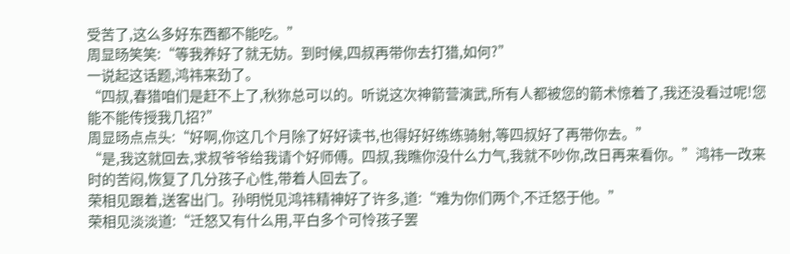受苦了,这么多好东西都不能吃。”
周显旸笑笑:“等我养好了就无妨。到时候,四叔再带你去打猎,如何?”
一说起这话题,鸿祎来劲了。
“四叔,春猎咱们是赶不上了,秋狝总可以的。听说这次神箭营演武,所有人都被您的箭术惊着了,我还没看过呢!您能不能传授我几招?”
周显旸点点头:“好啊,你这几个月除了好好读书,也得好好练练骑射,等四叔好了再带你去。”
“是,我这就回去,求叔爷爷给我请个好师傅。四叔,我瞧你没什么力气,我就不吵你,改日再来看你。”鸿祎一改来时的苦闷,恢复了几分孩子心性,带着人回去了。
荣相见跟着,送客出门。孙明悦见鸿祎精神好了许多,道:“难为你们两个,不迁怒于他。”
荣相见淡淡道:“迁怒又有什么用,平白多个可怜孩子罢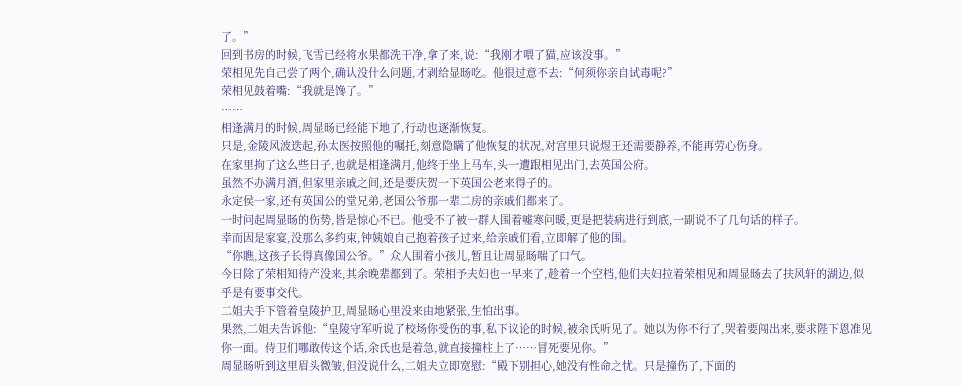了。”
回到书房的时候,飞雪已经将水果都洗干净,拿了来,说:“我刚才喂了猫,应该没事。”
荣相见先自己尝了两个,确认没什么问题,才剥给显旸吃。他很过意不去:“何须你亲自试毒呢?”
荣相见鼓着嘴:“我就是馋了。”
……
相逢满月的时候,周显旸已经能下地了,行动也逐渐恢复。
只是,金陵风波迭起,孙太医按照他的嘱托,刻意隐瞒了他恢复的状况,对宫里只说煜王还需要静养,不能再劳心伤身。
在家里拘了这么些日子,也就是相逢满月,他终于坐上马车,头一遭跟相见出门,去英国公府。
虽然不办满月酒,但家里亲戚之间,还是要庆贺一下英国公老来得子的。
永定侯一家,还有英国公的堂兄弟,老国公爷那一辈二房的亲戚们都来了。
一时问起周显旸的伤势,皆是惊心不已。他受不了被一群人围着嘘寒问暖,更是把装病进行到底,一副说不了几句话的样子。
幸而因是家宴,没那么多约束,钟姨娘自己抱着孩子过来,给亲戚们看,立即解了他的围。
“你瞧,这孩子长得真像国公爷。”众人围着小孩儿,暂且让周显旸喘了口气。
今日除了荣相知待产没来,其余晚辈都到了。荣相予夫妇也一早来了,趁着一个空档,他们夫妇拉着荣相见和周显旸去了扶风轩的湖边,似乎是有要事交代。
二姐夫手下管着皇陵护卫,周显旸心里没来由地紧张,生怕出事。
果然,二姐夫告诉他:“皇陵守军听说了校场你受伤的事,私下议论的时候,被余氏听见了。她以为你不行了,哭着要闯出来,要求陛下恩准见你一面。侍卫们哪敢传这个话,余氏也是着急,就直接撞柱上了……冒死要见你。”
周显旸听到这里眉头微皱,但没说什么,二姐夫立即宽慰:“殿下别担心,她没有性命之忧。只是撞伤了,下面的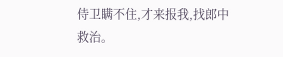侍卫瞒不住,才来报我,找郎中救治。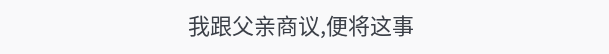我跟父亲商议,便将这事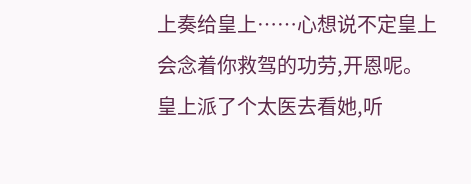上奏给皇上……心想说不定皇上会念着你救驾的功劳,开恩呢。皇上派了个太医去看她,听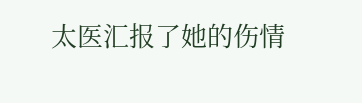太医汇报了她的伤情